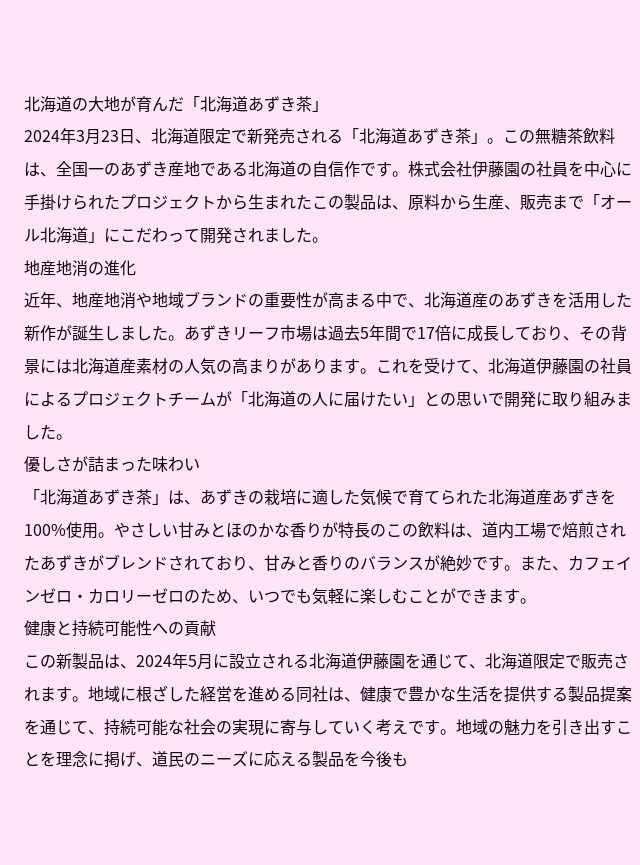北海道の大地が育んだ「北海道あずき茶」
2024年3月23日、北海道限定で新発売される「北海道あずき茶」。この無糖茶飲料は、全国一のあずき産地である北海道の自信作です。株式会社伊藤園の社員を中心に手掛けられたプロジェクトから生まれたこの製品は、原料から生産、販売まで「オール北海道」にこだわって開発されました。
地産地消の進化
近年、地産地消や地域ブランドの重要性が高まる中で、北海道産のあずきを活用した新作が誕生しました。あずきリーフ市場は過去5年間で17倍に成長しており、その背景には北海道産素材の人気の高まりがあります。これを受けて、北海道伊藤園の社員によるプロジェクトチームが「北海道の人に届けたい」との思いで開発に取り組みました。
優しさが詰まった味わい
「北海道あずき茶」は、あずきの栽培に適した気候で育てられた北海道産あずきを100%使用。やさしい甘みとほのかな香りが特長のこの飲料は、道内工場で焙煎されたあずきがブレンドされており、甘みと香りのバランスが絶妙です。また、カフェインゼロ・カロリーゼロのため、いつでも気軽に楽しむことができます。
健康と持続可能性への貢献
この新製品は、2024年5月に設立される北海道伊藤園を通じて、北海道限定で販売されます。地域に根ざした経営を進める同社は、健康で豊かな生活を提供する製品提案を通じて、持続可能な社会の実現に寄与していく考えです。地域の魅力を引き出すことを理念に掲げ、道民のニーズに応える製品を今後も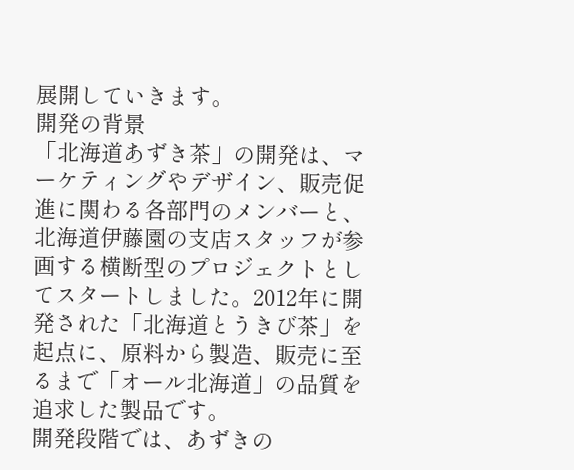展開していきます。
開発の背景
「北海道あずき茶」の開発は、マーケティングやデザイン、販売促進に関わる各部門のメンバーと、北海道伊藤園の支店スタッフが参画する横断型のプロジェクトとしてスタートしました。2012年に開発された「北海道とうきび茶」を起点に、原料から製造、販売に至るまで「オール北海道」の品質を追求した製品です。
開発段階では、あずきの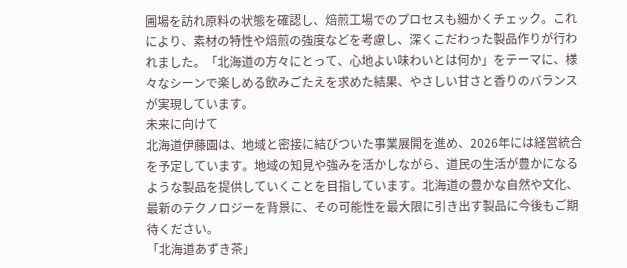圃場を訪れ原料の状態を確認し、焙煎工場でのプロセスも細かくチェック。これにより、素材の特性や焙煎の強度などを考慮し、深くこだわった製品作りが行われました。「北海道の方々にとって、心地よい味わいとは何か」をテーマに、様々なシーンで楽しめる飲みごたえを求めた結果、やさしい甘さと香りのバランスが実現しています。
未来に向けて
北海道伊藤園は、地域と密接に結びついた事業展開を進め、2026年には経営統合を予定しています。地域の知見や強みを活かしながら、道民の生活が豊かになるような製品を提供していくことを目指しています。北海道の豊かな自然や文化、最新のテクノロジーを背景に、その可能性を最大限に引き出す製品に今後もご期待ください。
「北海道あずき茶」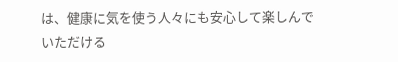は、健康に気を使う人々にも安心して楽しんでいただける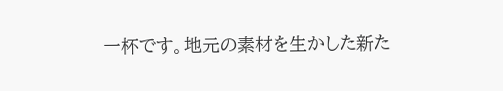一杯です。地元の素材を生かした新た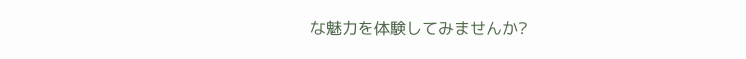な魅力を体験してみませんか?